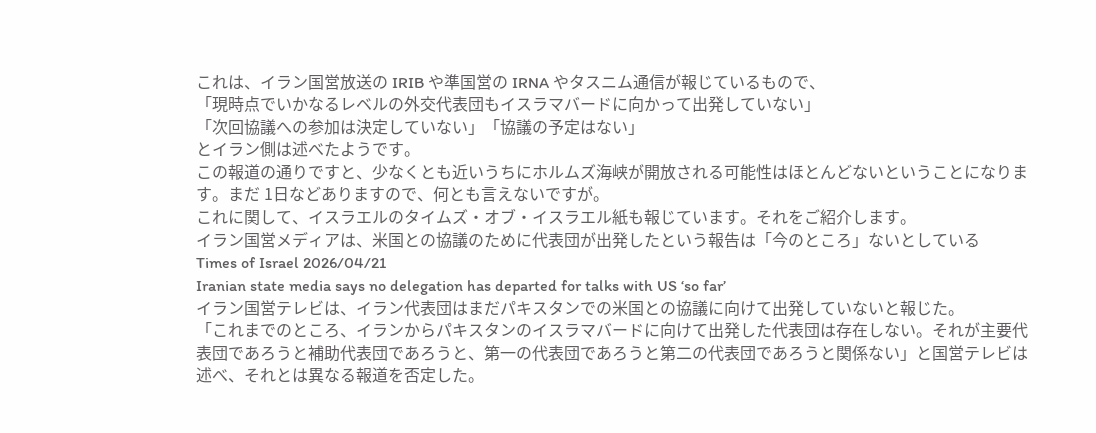これは、イラン国営放送の IRIB や準国営の IRNA やタスニム通信が報じているもので、
「現時点でいかなるレベルの外交代表団もイスラマバードに向かって出発していない」
「次回協議への参加は決定していない」「協議の予定はない」
とイラン側は述べたようです。
この報道の通りですと、少なくとも近いうちにホルムズ海峡が開放される可能性はほとんどないということになります。まだ 1日などありますので、何とも言えないですが。
これに関して、イスラエルのタイムズ・オブ・イスラエル紙も報じています。それをご紹介します。
イラン国営メディアは、米国との協議のために代表団が出発したという報告は「今のところ」ないとしている
Times of Israel 2026/04/21
Iranian state media says no delegation has departed for talks with US ‘so far’
イラン国営テレビは、イラン代表団はまだパキスタンでの米国との協議に向けて出発していないと報じた。
「これまでのところ、イランからパキスタンのイスラマバードに向けて出発した代表団は存在しない。それが主要代表団であろうと補助代表団であろうと、第一の代表団であろうと第二の代表団であろうと関係ない」と国営テレビは述べ、それとは異なる報道を否定した。